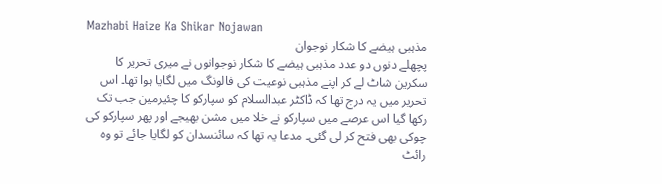Mazhabi Haize Ka Shikar Nojawan
مذہبی ہیضے کا شکار نوجوان
پچھلے دنوں دو عدد مذہبی ہیضے کا شکار نوجوانوں نے میری تحریر کا سکرین شاٹ لے کر اپنے مذہبی نوعیت کی فالونگ میں لگایا ہوا تھا۔ اس تحریر میں یہ درج تھا کہ ڈاکٹر عبدالسلام کو سپارکو کا چئیرمین جب تک رکھا گیا اس عرصے میں سپارکو نے خلا میں مشن بھیجے اور پھر سپارکو کی چوکی بھی فتح کر لی گئی۔ مدعا یہ تھا کہ سائنسدان کو لگایا جائے تو وہ رائٹ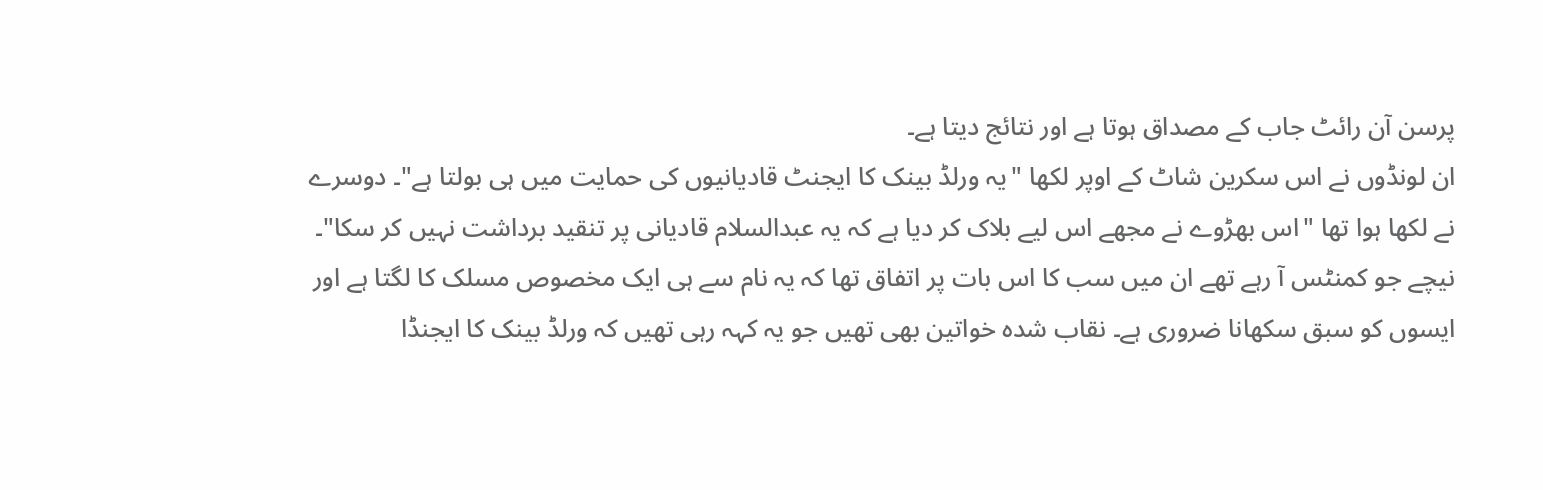پرسن آن رائٹ جاب کے مصداق ہوتا ہے اور نتائج دیتا ہے۔
ان لونڈوں نے اس سکرین شاٹ کے اوپر لکھا "یہ ورلڈ بینک کا ایجنٹ قادیانیوں کی حمایت میں ہی بولتا ہے"۔ دوسرے نے لکھا ہوا تھا "اس بھڑوے نے مجھے اس لیے بلاک کر دیا ہے کہ یہ عبدالسلام قادیانی پر تنقید برداشت نہیں کر سکا"۔ نیچے جو کمنٹس آ رہے تھے ان میں سب کا اس بات پر اتفاق تھا کہ یہ نام سے ہی ایک مخصوص مسلک کا لگتا ہے اور ایسوں کو سبق سکھانا ضروری ہے۔ نقاب شدہ خواتین بھی تھیں جو یہ کہہ رہی تھیں کہ ورلڈ بینک کا ایجنڈا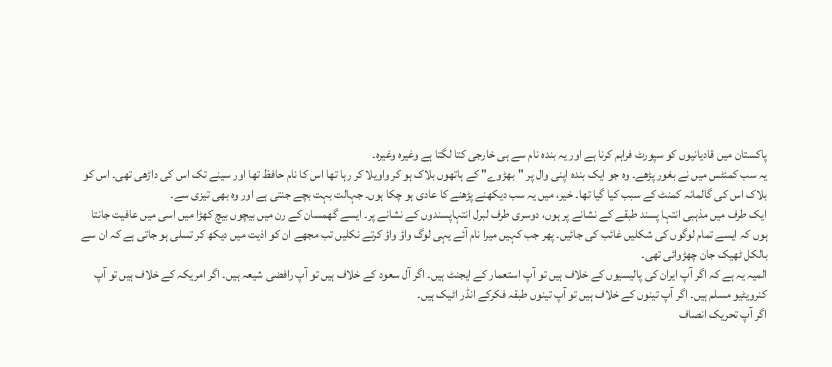پاکستان میں قادیانیوں کو سپورٹ فراہم کرنا ہے اور یہ بندہ نام سے ہی خارجی کتا لگتا ہے وغیرہ وغیرہ۔
یہ سب کمنٹس میں نے بغور پڑھے۔ وہ جو ایک بندہ اپنی وال پر "بھڑوے" کے ہاتھوں بلاک ہو کر واویلا کر رہا تھا اس کا نام حافظ تھا اور سینے تک اس کی داڑھی تھی۔ اس کو بلاک اس کی گالمانہ کمنٹ کے سبب کیا گیا تھا۔ خیر، میں یہ سب دیکھنے پڑھنے کا عادی ہو چکا ہوں۔ جہالت بہت بچے جنتی ہے اور وہ بھی تیزی سے۔
ایک طرف میں مذہبی انتہا پسند طبقے کے نشانے پر ہوں، دوسری طرف لبرل انتہاپسندوں کے نشانے پر۔ ایسے گھمسان کے رن میں بیچوں بیچ کھڑا میں اسی میں عافیت جانتا ہوں کہ ایسے تمام لوگوں کی شکلیں غائب کی جائیں۔ پھر جب کہیں میرا نام آئے یہی لوگ واؤ واؤ کرتے نکلیں تب مجھے ان کو اذیت میں دیکھ کر تسلی ہو جاتی ہے کہ ان سے بالکل ٹھیک جان چھڑوائی تھی۔
المیہ یہ ہے کہ اگر آپ ایران کی پالیسیوں کے خلاف ہیں تو آپ استعمار کے ایجنٹ ہیں۔ اگر آل سعود کے خلاف ہیں تو آپ رافضی شیعہ ہیں۔ اگر امریکہ کے خلاف ہیں تو آپ کنرویٹیو مسلم ہیں۔ اگر آپ تینوں کے خلاف ہیں تو آپ تینوں طبقہ فکرکے انڈر اٹیک ہیں۔
اگر آپ تحریک انصاف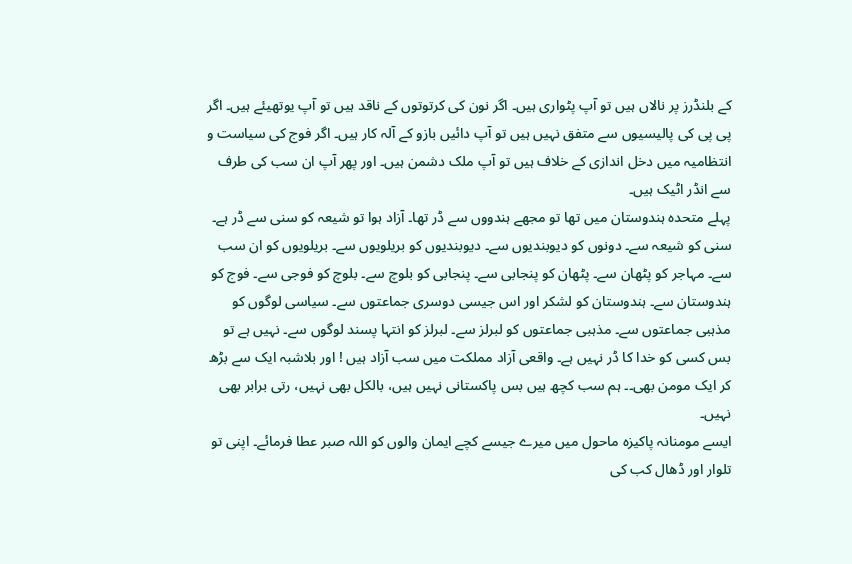کے بلنڈرز پر نالاں ہیں تو آپ پٹواری ہیں۔ اگر نون کی کرتوتوں کے ناقد ہیں تو آپ یوتھیئے ہیں۔ اگر پی پی کی پالیسیوں سے متفق نہیں ہیں تو آپ دائیں بازو کے آلہ کار ہیں۔ اگر فوج کی سیاست و انتظامیہ میں دخل اندازی کے خلاف ہیں تو آپ ملک دشمن ہیں۔ اور پھر آپ ان سب کی طرف سے انڈر اٹیک ہیں۔
پہلے متحدہ ہندوستان میں تھا تو مجھے ہندووں سے ڈر تھا۔ آزاد ہوا تو شیعہ کو سنی سے ڈر ہے۔ سنی کو شیعہ سے۔ دونوں کو دیوبندیوں سے۔ دیوبندیوں کو بریلویوں سے۔ بریلویوں کو ان سب سے۔ مہاجر کو پٹھان سے۔ پٹھان کو پنجابی سے۔ پنجابی کو بلوچ سے۔ بلوچ کو فوجی سے۔ فوج کو ہندوستان سے۔ ہندوستان کو لشکر اور اس جیسی دوسری جماعتوں سے۔ سیاسی لوگوں کو مذہبی جماعتوں سے۔ مذہبی جماعتوں کو لبرلز سے۔ لبرلز کو انتہا پسند لوگوں سے۔ نہیں ہے تو بس کسی کو خدا کا ڈر نہیں ہے۔ واقعی آزاد مملکت میں سب آزاد ہیں ! اور بلاشبہ ایک سے بڑھ کر ایک مومن بھی۔۔ ہم سب کچھ ہیں بس پاکستانی نہیں ہیں، بالکل بھی نہیں، رتی برابر بھی نہیں۔
ایسے مومنانہ پاکیزہ ماحول میں میرے جیسے کچے ایمان والوں کو اللہ صبر عطا فرمائے۔ اپنی تو تلوار اور ڈھال کب کی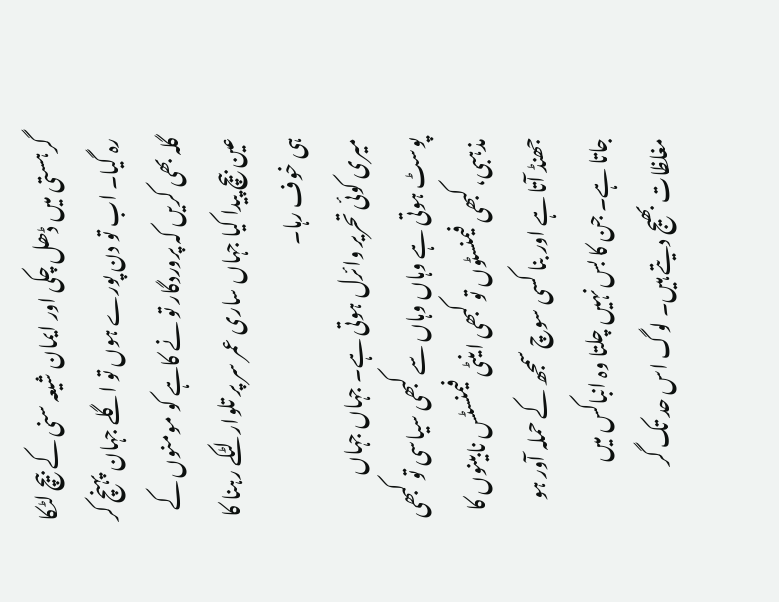گرہستی میں ڈھل چکی اور ایمان شیعہ سنی کے بیچ لٹکا رہ گیا۔ اب تو دن پورے ہوں تو اگلے جہان پہنچ کر گلہ بھی کریں کہ پروردگار تو نے کاہے کو مومنوں کے عین بیچ پیدا کیا جہاں ساری عمر سر پر تلوار لٹکے رہنا کا ہی خوف رہا۔
میری کوئی تحریر وائرل ہوتی ہے۔ جہاں جہاں پوسٹ ہوتی ہے وہاں وہاں سے کبھی سیاسی تو کبھی مذہبی، کبھی فیمنسٹوں تو کبھی اینٹی فیمنسٹس نابینوں کا جھنڈ آتا ہے اور بنا کسی سوچ سمجھ کے حملہ آور ہو جاتا ہے۔ جن کا بس نہیں چلتا وہ انباکس میں مغلظات بھیج دیتے ہیں۔ لوگ اس حد تک گر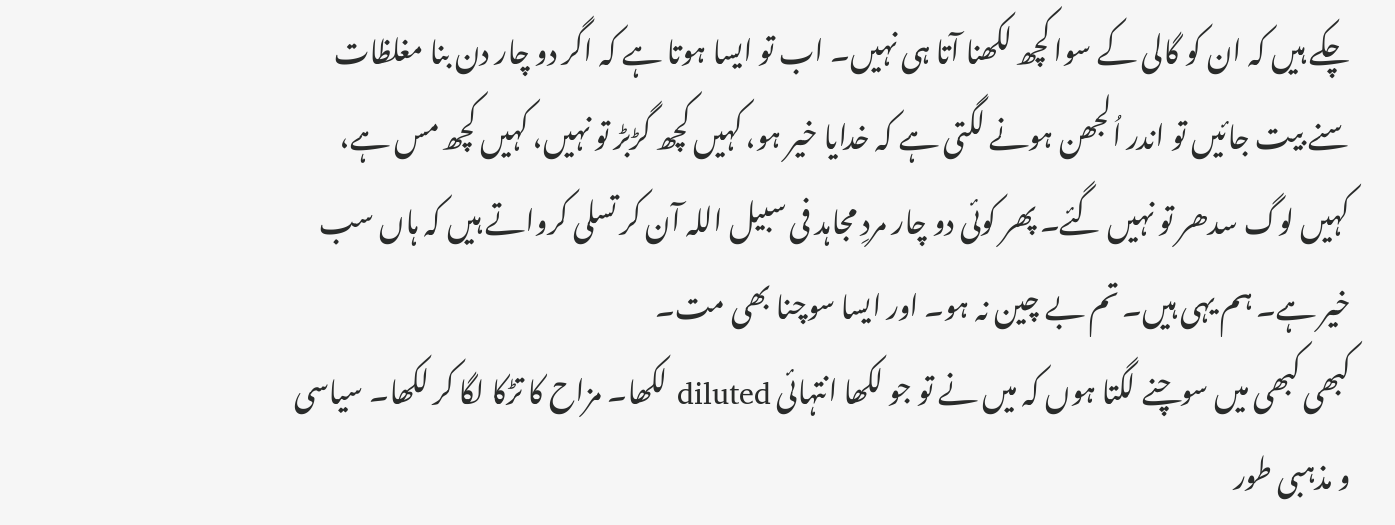چکے ہیں کہ ان کو گالی کے سوا کچھ لکھنا آتا ہی نہیں۔ اب تو ایسا ہوتا ہے کہ اگر دو چار دن بنا مغلظات سنے بیت جائیں تو اندر اُلجھن ہونے لگتی ہے کہ خدایا خیر ہو، کہیں کچھ گڑبڑ تو نہیں، کہیں کچھ مس ہے، کہیں لوگ سدھر تو نہیں گئے۔ پھر کوئی دو چار مردِ مجاہد فی سبیل اللہ آن کر تسلی کرواتے ہیں کہ ہاں سب خیر ہے۔ ہم یہی ہیں۔ تم بے چین نہ ہو۔ اور ایسا سوچنا بھی مت۔
کبھی کبھی میں سوچنے لگتا ہوں کہ میں نے تو جو لکھا انتہائی diluted لکھا۔ مزاح کا تڑکا لگا کر لکھا۔ سیاسی و مذہبی طور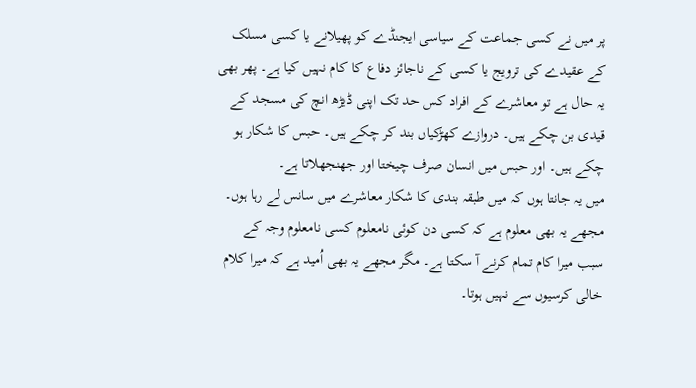پر میں نے کسی جماعت کے سیاسی ایجنڈے کو پھیلانے یا کسی مسلک کے عقیدے کی ترویج یا کسی کے ناجائز دفاع کا کام نہیں کیا ہے۔ پھر بھی یہ حال ہے تو معاشرے کے افراد کس حد تک اپنی ڈیڑھ انچ کی مسجد کے قیدی بن چکے ہیں۔ دروازے کھڑکیاں بند کر چکے ہیں۔ حبس کا شکار ہو چکے ہیں۔ اور حبس میں انسان صرف چیختا اور جھنجھلاتا ہے۔
میں یہ جانتا ہوں کہ میں طبقہ بندی کا شکار معاشرے میں سانس لے رہا ہوں۔ مجھے یہ بھی معلوم ہے کہ کسی دن کوئی نامعلوم کسی نامعلوم وجہ کے سبب میرا کام تمام کرنے آ سکتا ہے۔ مگر مجھے یہ بھی اُمید ہے کہ میرا کلام خالی کرسیوں سے نہیں ہوتا۔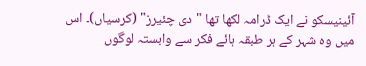آئینیسکو نے ایک ڈرامہ لکھا تھا "دی چئیرز" (کرسیاں)۔ اس میں وہ شہر کے ہر طبقہ ہائے فکر سے وابستہ لوگوں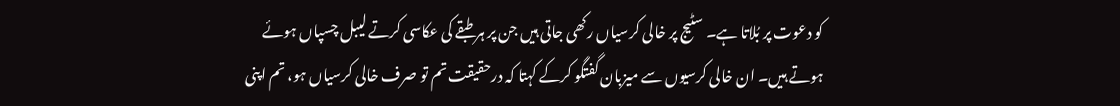کو دعوت پر بُلاتا ہے۔ سٹیج پر خالی کرسیاں رکھی جاتی ہیں جن پر ہر طبقے کی عکاسی کرتے لیبل چسپاں ہوئے ہوتے ہیں۔ ان خالی کرسیوں سے میزبان گفتگو کرکے کہتا کہ درحقیقت تم تو صرف خالی کرسیاں ہو، تم اپنی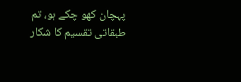پہچان کھو چکے ہو، تم طبقاتی تقسیم کا شکار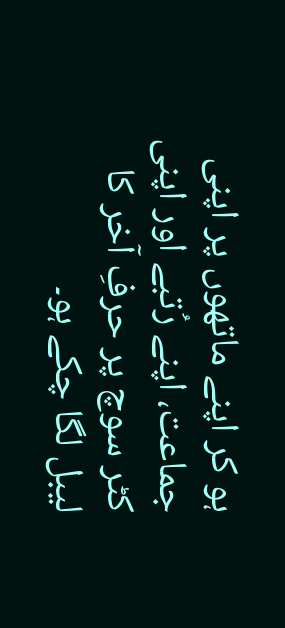ہو کر اپنے ماتھوں پر اپنی جماعت، اپنے رُتبے اور اپنی کٹر سوچ پر حرفِ آخر کا لیبل لگا چکے ہو۔